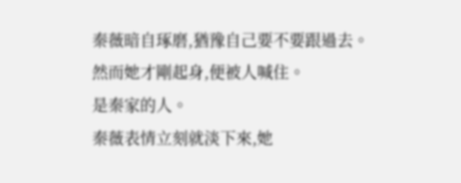秦薇暗自琢磨,猶豫自己要不要跟過去。
然而她才剛起身,便被人喊住。
是秦家的人。
秦薇表情立刻就淡下來,她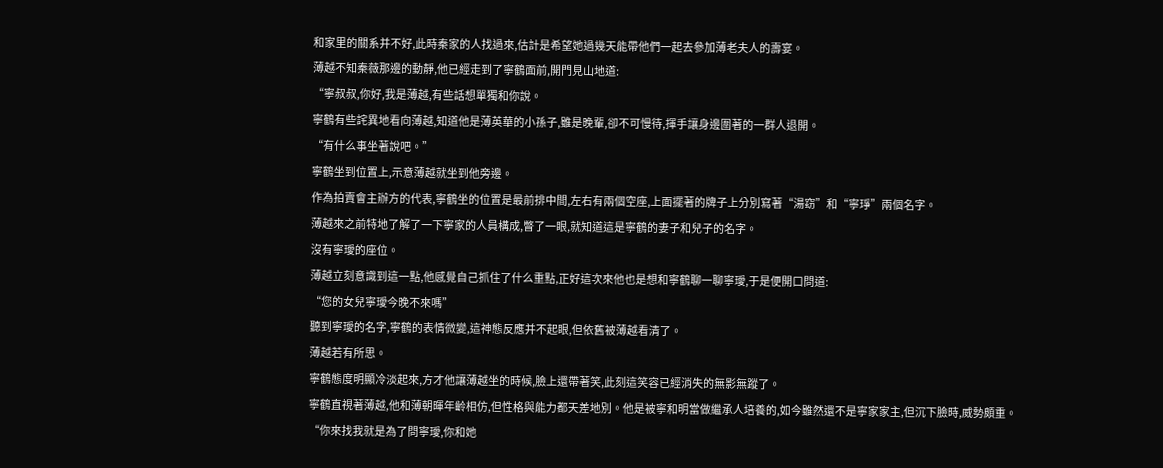和家里的關系并不好,此時秦家的人找過來,估計是希望她過幾天能帶他們一起去參加薄老夫人的壽宴。
薄越不知秦薇那邊的動靜,他已經走到了寧鶴面前,開門見山地道:
“寧叔叔,你好,我是薄越,有些話想單獨和你說。
寧鶴有些詫異地看向薄越,知道他是薄英華的小孫子,雖是晚輩,卻不可慢待,揮手讓身邊圍著的一群人退開。
“有什么事坐著說吧。”
寧鶴坐到位置上,示意薄越就坐到他旁邊。
作為拍賣會主辦方的代表,寧鶴坐的位置是最前排中間,左右有兩個空座,上面擺著的牌子上分別寫著“湯窈”和“寧琤”兩個名字。
薄越來之前特地了解了一下寧家的人員構成,瞥了一眼,就知道這是寧鶴的妻子和兒子的名字。
沒有寧璦的座位。
薄越立刻意識到這一點,他感覺自己抓住了什么重點,正好這次來他也是想和寧鶴聊一聊寧璦,于是便開口問道:
“您的女兒寧璦今晚不來嗎”
聽到寧璦的名字,寧鶴的表情微變,這神態反應并不起眼,但依舊被薄越看清了。
薄越若有所思。
寧鶴態度明顯冷淡起來,方才他讓薄越坐的時候,臉上還帶著笑,此刻這笑容已經消失的無影無蹤了。
寧鶴直視著薄越,他和薄朝暉年齡相仿,但性格與能力都天差地別。他是被寧和明當做繼承人培養的,如今雖然還不是寧家家主,但沉下臉時,威勢頗重。
“你來找我就是為了問寧璦,你和她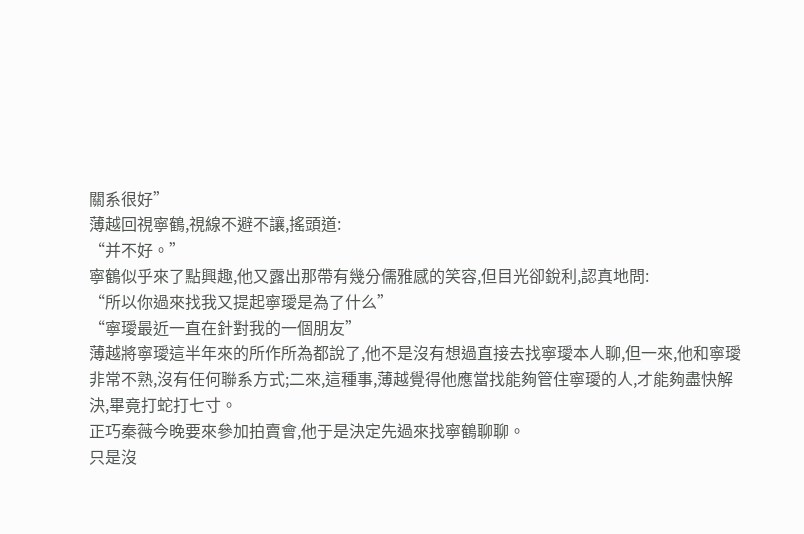關系很好”
薄越回視寧鶴,視線不避不讓,搖頭道:
“并不好。”
寧鶴似乎來了點興趣,他又露出那帶有幾分儒雅感的笑容,但目光卻銳利,認真地問:
“所以你過來找我又提起寧璦是為了什么”
“寧璦最近一直在針對我的一個朋友”
薄越將寧璦這半年來的所作所為都說了,他不是沒有想過直接去找寧璦本人聊,但一來,他和寧璦非常不熟,沒有任何聯系方式;二來,這種事,薄越覺得他應當找能夠管住寧璦的人,才能夠盡快解決,畢竟打蛇打七寸。
正巧秦薇今晚要來參加拍賣會,他于是決定先過來找寧鶴聊聊。
只是沒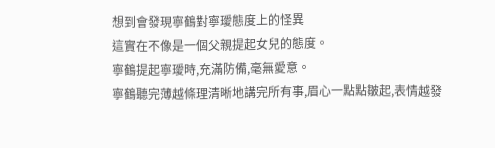想到會發現寧鶴對寧璦態度上的怪異
這實在不像是一個父親提起女兒的態度。
寧鶴提起寧璦時,充滿防備,毫無愛意。
寧鶴聽完薄越條理清晰地講完所有事,眉心一點點皺起,表情越發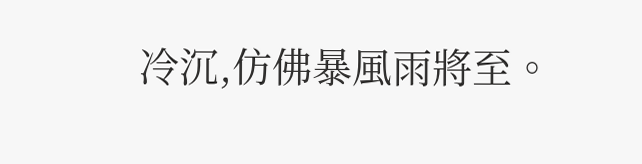冷沉,仿佛暴風雨將至。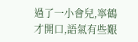過了一小會兒,寧鶴才開口,語氣有些艱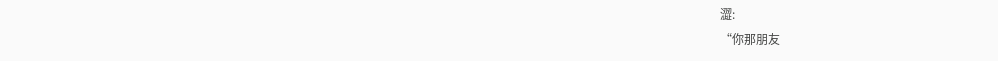澀:
“你那朋友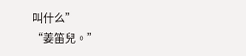叫什么”
“姜笛兒。”